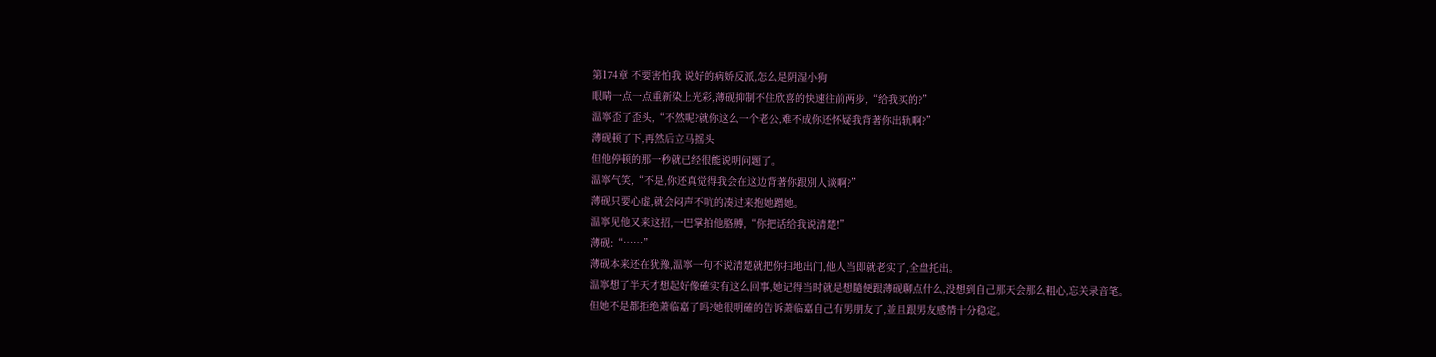第174章 不要害怕我 说好的病娇反派,怎么是阴湿小狗
眼睛一点一点重新染上光彩,薄砚抑制不住欣喜的快速往前两步,“给我买的?”
温寧歪了歪头,“不然呢?就你这么一个老公,难不成你还怀疑我背著你出轨啊?”
薄砚顿了下,再然后立马摇头
但他停顿的那一秒就已经很能说明问题了。
温寧气笑,“不是,你还真觉得我会在这边背著你跟別人谈啊?”
薄砚只要心虚,就会闷声不吭的凑过来抱她蹭她。
温寧见他又来这招,一巴掌拍他胳膊,“你把话给我说清楚!”
薄砚:“……”
薄砚本来还在犹豫,温寧一句不说清楚就把你扫地出门,他人当即就老实了,全盘托出。
温寧想了半天才想起好像確实有这么回事,她记得当时就是想隨便跟薄砚聊点什么,没想到自己那天会那么粗心,忘关录音笔。
但她不是都拒绝萧临嘉了吗?她很明確的告诉萧临嘉自己有男朋友了,並且跟男友感情十分稳定。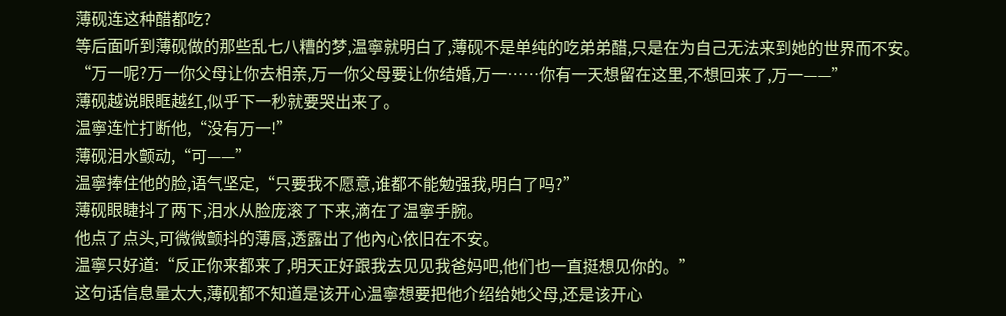薄砚连这种醋都吃?
等后面听到薄砚做的那些乱七八糟的梦,温寧就明白了,薄砚不是单纯的吃弟弟醋,只是在为自己无法来到她的世界而不安。
“万一呢?万一你父母让你去相亲,万一你父母要让你结婚,万一……你有一天想留在这里,不想回来了,万一——”
薄砚越说眼眶越红,似乎下一秒就要哭出来了。
温寧连忙打断他,“没有万一!”
薄砚泪水颤动,“可——”
温寧捧住他的脸,语气坚定,“只要我不愿意,谁都不能勉强我,明白了吗?”
薄砚眼睫抖了两下,泪水从脸庞滚了下来,滴在了温寧手腕。
他点了点头,可微微颤抖的薄唇,透露出了他內心依旧在不安。
温寧只好道:“反正你来都来了,明天正好跟我去见见我爸妈吧,他们也一直挺想见你的。”
这句话信息量太大,薄砚都不知道是该开心温寧想要把他介绍给她父母,还是该开心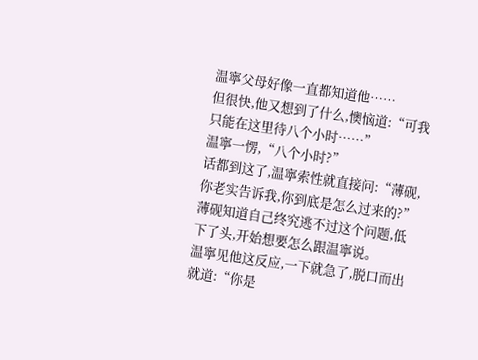温寧父母好像一直都知道他……
但很快,他又想到了什么,懊恼道:“可我只能在这里待八个小时……”
温寧一愣,“八个小时?”
话都到这了,温寧索性就直接问:“薄砚,你老实告诉我,你到底是怎么过来的?”
薄砚知道自己终究逃不过这个问题,低下了头,开始想要怎么跟温寧说。
温寧见他这反应,一下就急了,脱口而出就道:“你是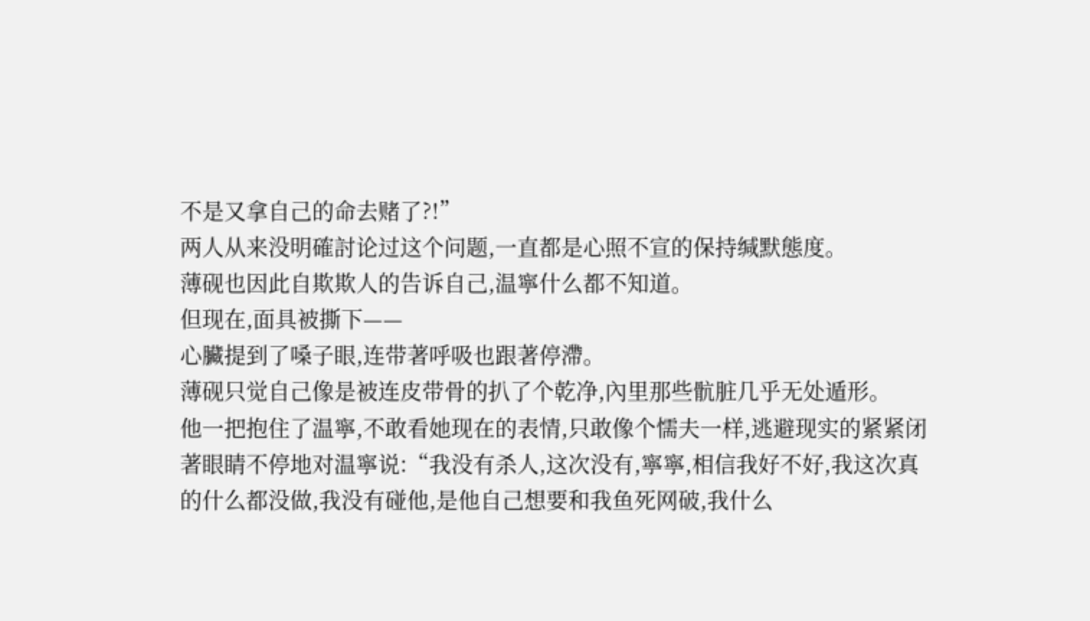不是又拿自己的命去赌了?!”
两人从来没明確討论过这个问题,一直都是心照不宣的保持缄默態度。
薄砚也因此自欺欺人的告诉自己,温寧什么都不知道。
但现在,面具被撕下——
心臟提到了嗓子眼,连带著呼吸也跟著停滯。
薄砚只觉自己像是被连皮带骨的扒了个乾净,內里那些骯脏几乎无处遁形。
他一把抱住了温寧,不敢看她现在的表情,只敢像个懦夫一样,逃避现实的紧紧闭著眼睛不停地对温寧说:“我没有杀人,这次没有,寧寧,相信我好不好,我这次真的什么都没做,我没有碰他,是他自己想要和我鱼死网破,我什么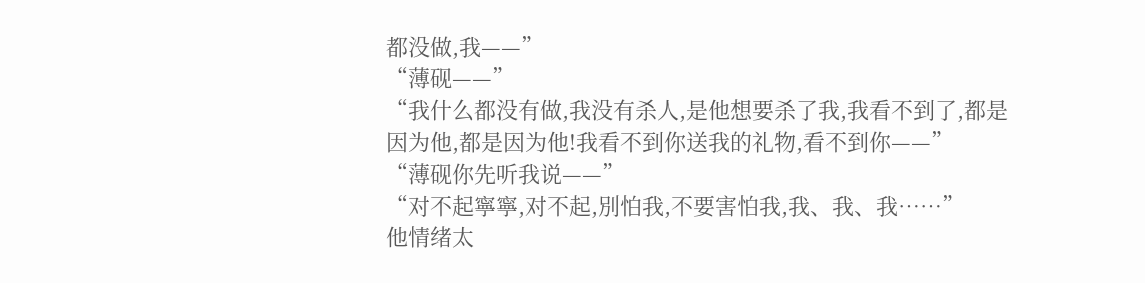都没做,我——”
“薄砚——”
“我什么都没有做,我没有杀人,是他想要杀了我,我看不到了,都是因为他,都是因为他!我看不到你送我的礼物,看不到你——”
“薄砚你先听我说——”
“对不起寧寧,对不起,別怕我,不要害怕我,我、我、我……”
他情绪太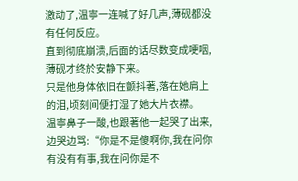激动了,温寧一连喊了好几声,薄砚都没有任何反应。
直到彻底崩溃,后面的话尽数变成哽咽,薄砚才终於安静下来。
只是他身体依旧在颤抖著,落在她肩上的泪,顷刻间便打湿了她大片衣襟。
温寧鼻子一酸,也跟著他一起哭了出来,边哭边骂:“你是不是傻啊你,我在问你有没有有事,我在问你是不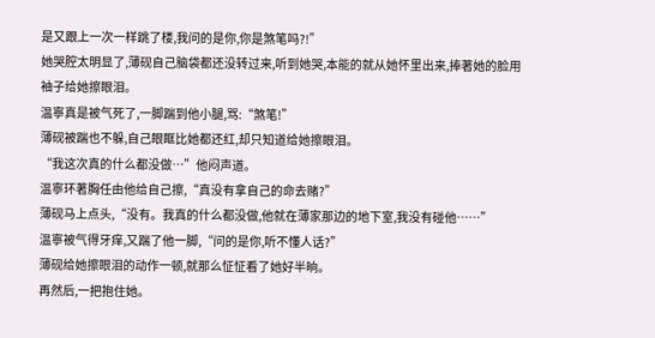是又跟上一次一样跳了楼,我问的是你,你是煞笔吗?!”
她哭腔太明显了,薄砚自己脑袋都还没转过来,听到她哭,本能的就从她怀里出来,捧著她的脸用袖子给她擦眼泪。
温寧真是被气死了,一脚踹到他小腿,骂:“煞笔!”
薄砚被踹也不躲,自己眼眶比她都还红,却只知道给她擦眼泪。
“我这次真的什么都没做…”他闷声道。
温寧环著胸任由他给自己擦,“真没有拿自己的命去赌?”
薄砚马上点头,“没有。我真的什么都没做,他就在薄家那边的地下室,我没有碰他……”
温寧被气得牙痒,又踹了他一脚,“问的是你,听不懂人话?”
薄砚给她擦眼泪的动作一顿,就那么怔怔看了她好半晌。
再然后,一把抱住她。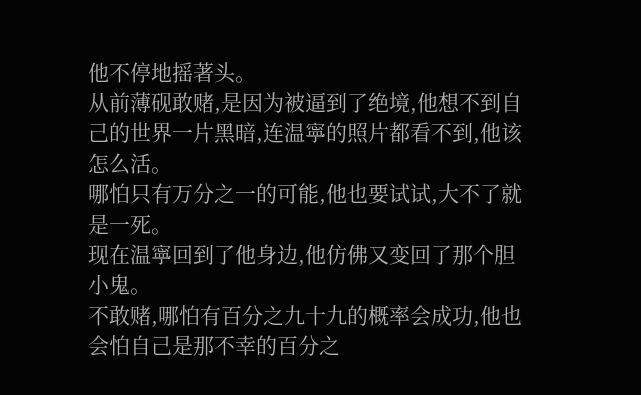他不停地摇著头。
从前薄砚敢赌,是因为被逼到了绝境,他想不到自己的世界一片黑暗,连温寧的照片都看不到,他该怎么活。
哪怕只有万分之一的可能,他也要试试,大不了就是一死。
现在温寧回到了他身边,他仿佛又变回了那个胆小鬼。
不敢赌,哪怕有百分之九十九的概率会成功,他也会怕自己是那不幸的百分之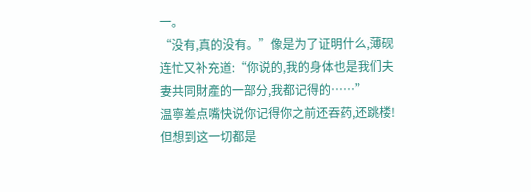一。
“没有,真的没有。”像是为了证明什么,薄砚连忙又补充道:“你说的,我的身体也是我们夫妻共同財產的一部分,我都记得的……”
温寧差点嘴快说你记得你之前还吞药,还跳楼!
但想到这一切都是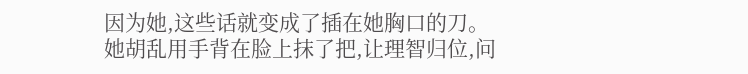因为她,这些话就变成了插在她胸口的刀。
她胡乱用手背在脸上抹了把,让理智归位,问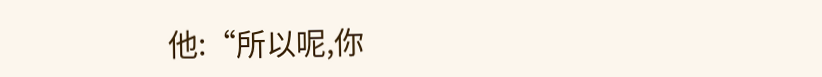他:“所以呢,你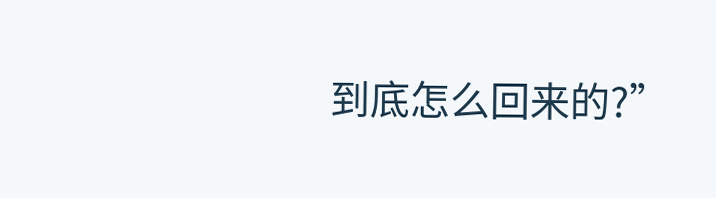到底怎么回来的?”